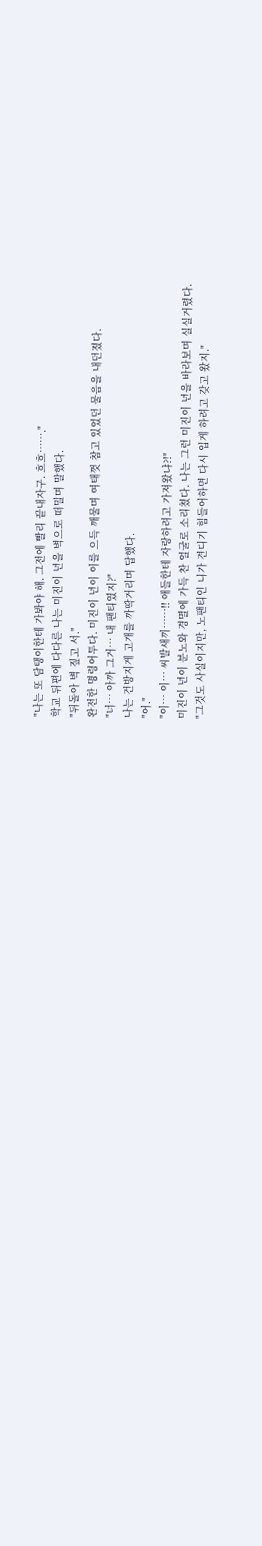"나는 또 담탱이한테 가봐야 해. 그전에 빨리 끝내자구. 흐흐……."
학교 뒤편에 다다른 나는 미진이 년을 벽으로 떠밀며 말했다.
"뒤돌아 벽 짚고 서."
완전한 명령어투다. 미진이 년이 이를 으득 깨물며 여태껏 참고 있었던 물음을 내던졌다.
"너… 아까 그거… 내 팬티였지?"
나는 건방지게 고개를 까딱거리며 답했다.
"어."
"이… 이… 씨발새끼……!! 애들한테 자랑하려고 가져왔냐?!"
미진이 년이 분노와 경멸에 가득 찬 얼굴로 소리쳤다. 나는 그런 미진이 년을 바라보며 실실거렸다.
"그것도 사실이지만, 노팬티인 니가 견디기 힘들어하면 다시 입게 하려고 갖고 왔지."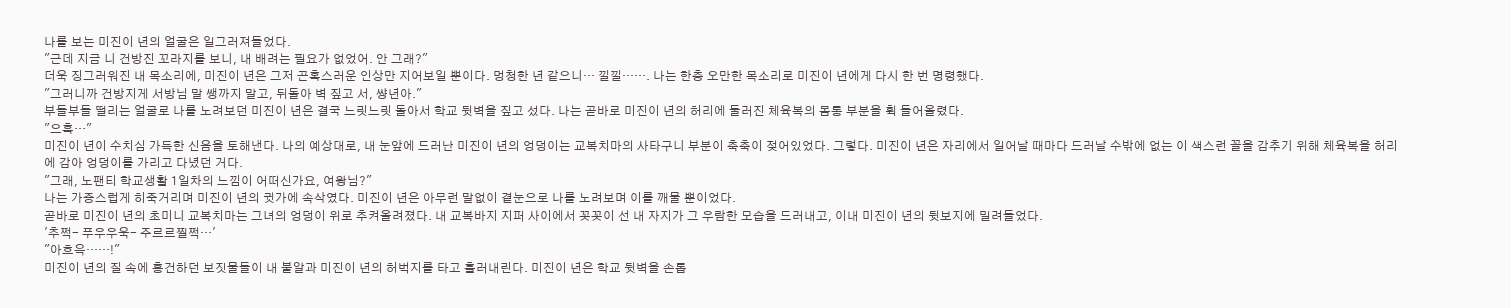나를 보는 미진이 년의 얼굴은 일그러져들었다.
"근데 지금 니 건방진 꼬라지를 보니, 내 배려는 필요가 없었어. 안 그래?"
더욱 징그러워진 내 목소리에, 미진이 년은 그저 곤혹스러운 인상만 지어보일 뿐이다. 멍청한 년 같으니… 낄낄……. 나는 한층 오만한 목소리로 미진이 년에게 다시 한 번 명령했다.
"그러니까 건방지게 서방님 말 쌩까지 말고, 뒤돌아 벽 짚고 서, 썅년아."
부들부들 떨리는 얼굴로 나를 노려보던 미진이 년은 결국 느릿느릿 돌아서 학교 뒷벽을 짚고 섰다. 나는 곧바로 미진이 년의 허리에 둘러진 체육복의 몸통 부분을 휙 들어올렸다.
"으흑…"
미진이 년이 수치심 가득한 신음을 토해낸다. 나의 예상대로, 내 눈앞에 드러난 미진이 년의 엉덩이는 교복치마의 사타구니 부분이 축축이 젖어있었다. 그렇다. 미진이 년은 자리에서 일어날 때마다 드러날 수밖에 없는 이 색스런 꼴을 감추기 위해 체육복을 허리에 감아 엉덩이를 가리고 다녔던 거다.
"그래, 노팬티 학교생활 1일차의 느낌이 어떠신가요, 여왕님?"
나는 가증스럽게 히죽거리며 미진이 년의 귓가에 속삭였다. 미진이 년은 아무런 말없이 곁눈으로 나를 노려보며 이를 깨물 뿐이었다.
곧바로 미진이 년의 초미니 교복치마는 그녀의 엉덩이 위로 추켜올려졌다. 내 교복바지 지퍼 사이에서 꼿꼿이 선 내 자지가 그 우람한 모습을 드러내고, 이내 미진이 년의 뒷보지에 밀려들었다.
'추쩍- 푸우우욱- 주르르찔쩍…'
"아흐윽……!"
미진이 년의 질 속에 흥건하던 보짓물들이 내 불알과 미진이 년의 허벅지를 타고 흘러내린다. 미진이 년은 학교 뒷벽을 손톱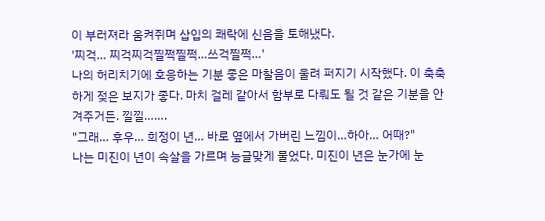이 부러져라 움켜쥐며 삽입의 쾌락에 신음을 토해냈다.
'찌걱… 찌걱찌걱찔쩍찔쩍…쓰걱찔쩍…'
나의 허리치기에 호응하는 기분 좋은 마찰음이 울려 퍼지기 시작했다. 이 축축하게 젖은 보지가 좋다. 마치 걸레 같아서 함부로 다뤄도 될 것 같은 기분을 안겨주거든. 낄낄…….
"그래… 후우… 희정이 년… 바로 옆에서 가버린 느낌이…하아… 어때?"
나는 미진이 년이 속살을 가르며 능글맞게 물었다. 미진이 년은 눈가에 눈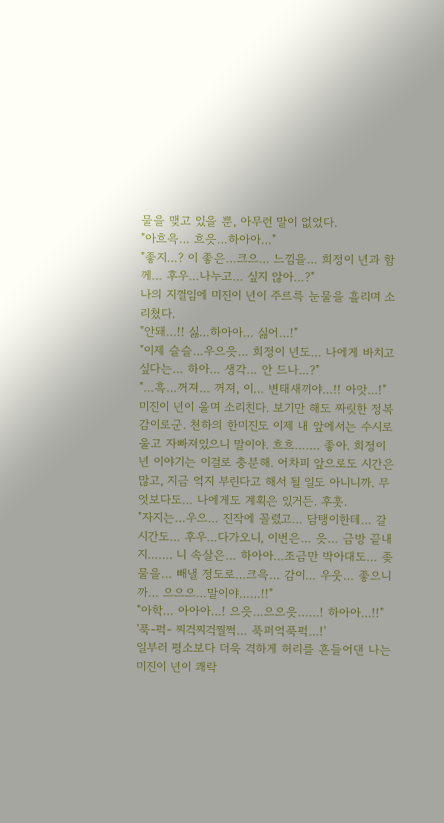물을 맺고 있을 뿐, 아무런 말이 없었다.
"아흐윽… 흐읏…하아아…"
"좋지…? 이 좋은…크으… 느낌을… 희정이 년과 함께… 후우…나누고… 싶지 않아…?"
나의 지껄임에 미진이 년이 주르륵 눈물을 흘리며 소리쳤다.
"안돼…!! 싫…하아아… 싫어…!"
"이제 슬슬…우으읏… 희정이 년도… 나에게 바치고 싶다는… 하아… 생각… 안 드나…?"
"…흑…꺼져… 꺼져, 이… 변태새끼야…!! 아앗…!"
미진이 년이 울며 소리친다. 보기만 해도 짜릿한 정복감이로군. 천하의 한미진도 이제 내 앞에서는 수시로 울고 자빠져있으니 말이야. 흐흐……. 좋아. 희정이 년 이야기는 이걸로 충분해. 어차피 앞으로도 시간은 많고, 지금 억지 부린다고 해서 될 일도 아니니까. 무엇보다도… 나에게도 계획은 있거든. 후훗.
"자지는…우으… 진작에 꼴렸고… 담탱이한테… 갈 시간도… 후우…다가오니, 이번은… 읏… 금방 끝내지……. 니 속살은… 하아아…조금만 박아대도… 좆물을… 빼낼 정도로…크윽… 감이… 우웃… 좋으니까… 으으으…말이야……!!"
"아학… 아아아…! 으읏…으으읏……! 하아아…!!"
'푹-퍽- 찌걱찌걱찔쩍… 푹퍼억푹퍽…!'
일부러 평소보다 더욱 격하게 허리를 흔들어댄 나는 미진이 년이 쾌락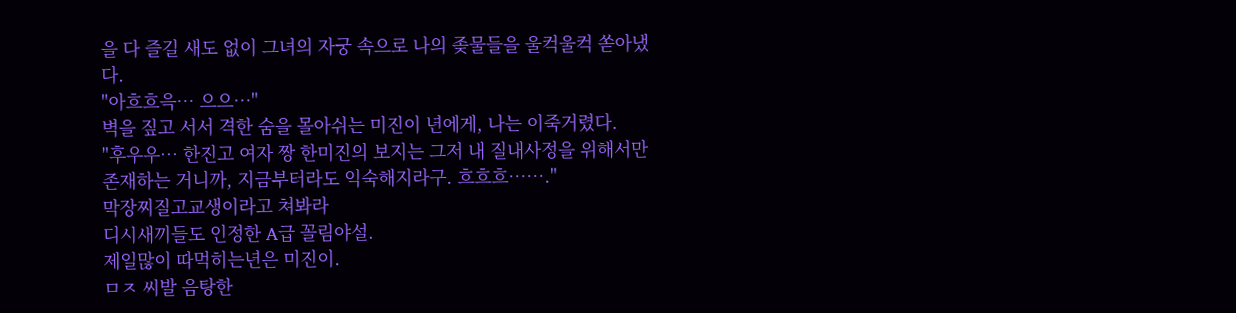을 다 즐길 새도 없이 그녀의 자궁 속으로 나의 좆물들을 울컥울컥 쏟아냈다.
"아흐흐윽… 으으…"
벽을 짚고 서서 격한 숨을 몰아쉬는 미진이 년에게, 나는 이죽거렸다.
"후우우… 한진고 여자 짱 한미진의 보지는 그저 내 질내사정을 위해서만 존재하는 거니까, 지금부터라도 익숙해지라구. 흐흐흐……."
막장찌질고교생이라고 쳐봐라
디시새끼들도 인정한 A급 꼴림야설.
제일많이 따먹히는년은 미진이.
ㅁㅈ 씨발 음탕한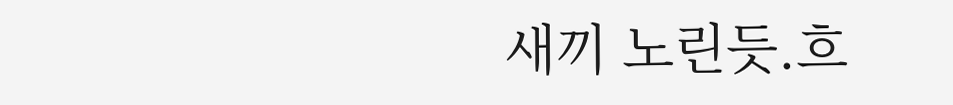새끼 노린듯.흐